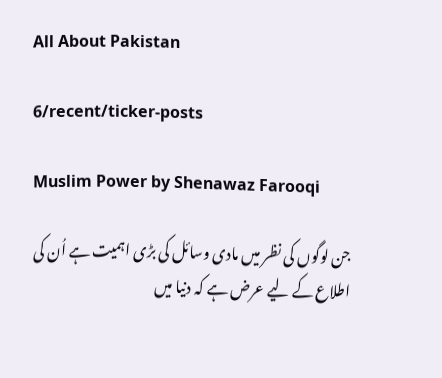All About Pakistan

6/recent/ticker-posts

Muslim Power by Shenawaz Farooqi

جن لوگوں کی نظر میں مادی وسائل کی بڑی اہمیت ہے اُن کی اطلاع کے لیے عرض ہے کہ دنیا میں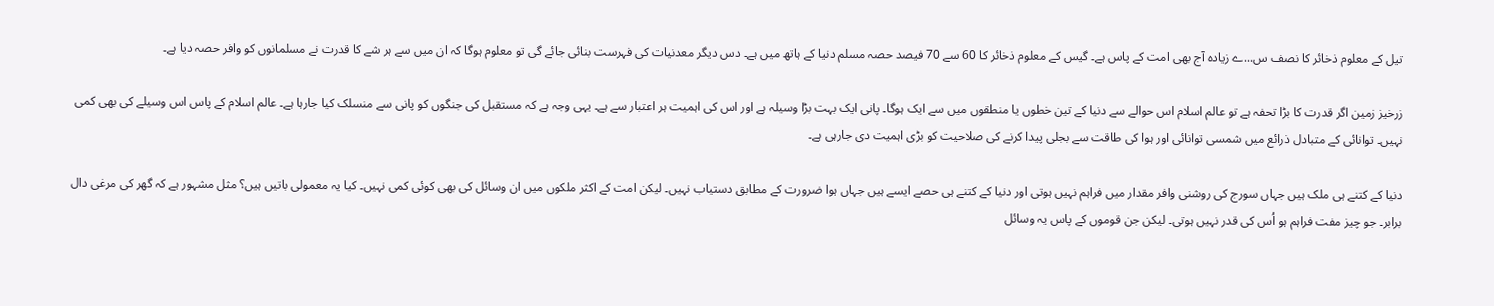تیل کے معلوم ذخائر کا نصف س...ے زیادہ آج بھی امت کے پاس ہے۔ گیس کے معلوم ذخائر کا 60 سے 70 فیصد حصہ مسلم دنیا کے ہاتھ میں ہے۔ دس دیگر معدنیات کی فہرست بنائی جائے گی تو معلوم ہوگا کہ ان میں سے ہر شے کا قدرت نے مسلمانوں کو وافر حصہ دیا ہے۔

زرخیز زمین اگر قدرت کا بڑا تحفہ ہے تو عالم اسلام اس حوالے سے دنیا کے تین خطوں یا منطقوں میں سے ایک ہوگا۔ پانی ایک بہت بڑا وسیلہ ہے اور اس کی اہمیت ہر اعتبار سے ہے۔ یہی وجہ ہے کہ مستقبل کی جنگوں کو پانی سے منسلک کیا جارہا ہے۔ عالم اسلام کے پاس اس وسیلے کی بھی کمی نہیں۔ توانائی کے متبادل ذرائع میں شمسی توانائی اور ہوا کی طاقت سے بجلی پیدا کرنے کی صلاحیت کو بڑی اہمیت دی جارہی ہے۔

دنیا کے کتنے ہی ملک ہیں جہاں سورج کی روشنی وافر مقدار میں فراہم نہیں ہوتی اور دنیا کے کتنے ہی حصے ایسے ہیں جہاں ہوا ضرورت کے مطابق دستیاب نہیں۔ لیکن امت کے اکثر ملکوں میں ان وسائل کی بھی کوئی کمی نہیں۔ کیا یہ معمولی باتیں ہیں؟ مثل مشہور ہے کہ گھر کی مرغی دال برابر۔ جو چیز مفت فراہم ہو اُس کی قدر نہیں ہوتی۔ لیکن جن قوموں کے پاس یہ وسائل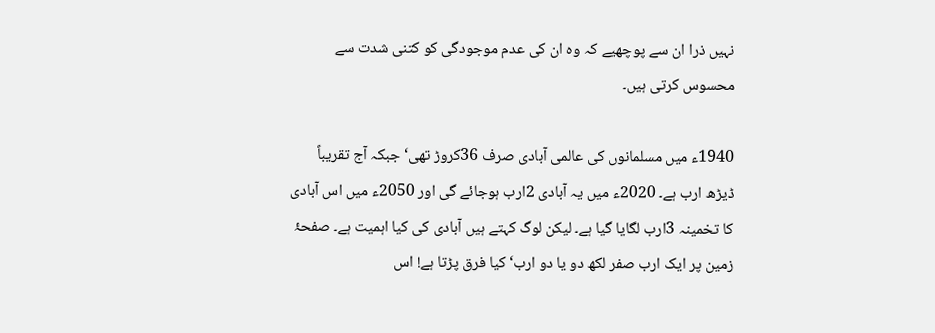نہیں ذرا ان سے پوچھیے کہ وہ ان کی عدم موجودگی کو کتنی شدت سے محسوس کرتی ہیں۔

1940ء میں مسلمانوں کی عالمی آبادی صرف 36کروڑ تھی‘ جبکہ آج تقریباً ڈیڑھ ارب ہے۔ 2020ء میں یہ آبادی 2ارب ہوجائے گی اور 2050ء میں اس آبادی کا تخمینہ 3ارب لگایا گیا ہے۔ لیکن لوگ کہتے ہیں آبادی کی کیا اہمیت ہے۔ صفحۂ زمین پر ایک ارب صفر لکھ دو یا دو ارب‘ کیا فرق پڑتا ہے! اس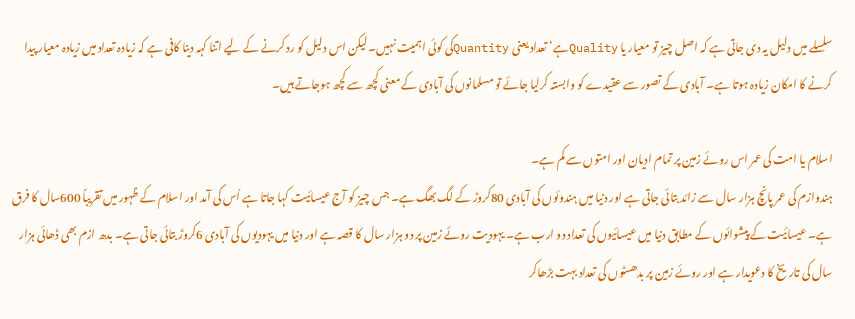سلسلے میں دلیل یہ دی جاتی ہے کہ اصل چیز تو معیار یا Qualityہے‘ تعداد یعنی Quantityکی کوئی اہمیت نہیں۔ لیکن اس دلیل کو رد کرنے کے لیے اتنا کہہ دینا کافی ہے کہ زیادہ تعداد میں زیادہ معیار پیدا کرنے کا امکان زیادہ ہوتا ہے۔ آبادی کے تصور سے عقیدے کو وابستہ کرلیا جائے تو مسلمانوں کی آبادی کے معنی کچھ سے کچھ ہوجاتے ہیں۔

اسلام یا امت کی عمر اس روئے زمین پر تمام ادیان اور امتوں سے کم ہے۔
ہندوازم کی عمر پانچ ہزار سال سے زائد بتائی جاتی ہے اور دنیا میں ہندوئوں کی آبادی 80کروڑ کے لگ بھگ ہے۔ جس چیز کو آج عیسائیت کہا جاتا ہے اُس کی آمد اور اسلام کے ظہور میں تقریباً 600سال کا فرق ہے۔ عیسائیت کے پیشوائوں کے مطابق دنیا میں عیسائیوں کی تعداد دو ارب ہے۔ یہودیت روئے زمین پر دو ہزار سال کا قصہ ہے اور دنیا میں یہودیوں کی آبادی 6کروڑ بتائی جاتی ہے۔ بدھ ازم بھی ڈھائی ہزار سال کی تاریخ کا دعویدار ہے اور روئے زمین پر بدھسٹوں کی تعداد بہت بڑھاکر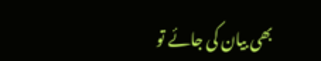بھی بیان کی جائے تو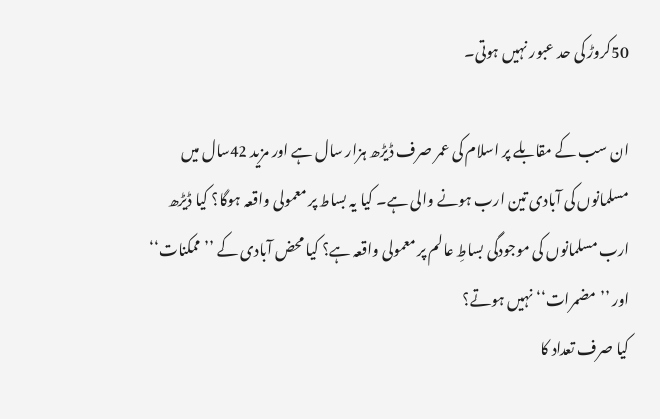50کروڑ کی حد عبور نہیں ہوتی۔

ان سب کے مقابلے پر اسلام کی عمر صرف ڈیڑھ ہزار سال ہے اور مزید 42سال میں مسلمانوں کی آبادی تین ارب ہونے والی ہے۔ کیا یہ بساط پر معمولی واقعہ ہوگا؟ کیا ڈیڑھ ارب مسلمانوں کی موجودگی بساطِ عالم پر معمولی واقعہ ہے؟ کیا محض آبادی کے ’’ممکنات‘‘ اور ’’مضمرات‘‘ نہیں ہوتے؟
کیا صرف تعداد کا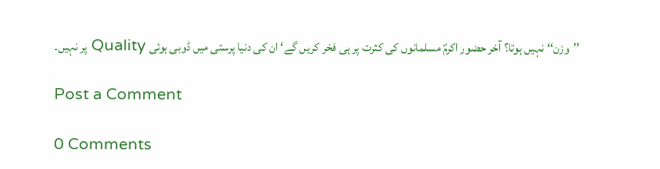’’وزن‘‘ نہیں ہوتا؟ آخر حضور اکرمؐ مسلمانوں کی کثرت پر ہی فخر کریں گے‘ ان کی دنیا پرستی میں ڈوبی ہوئی Quality پر نہیں۔

Post a Comment

0 Comments